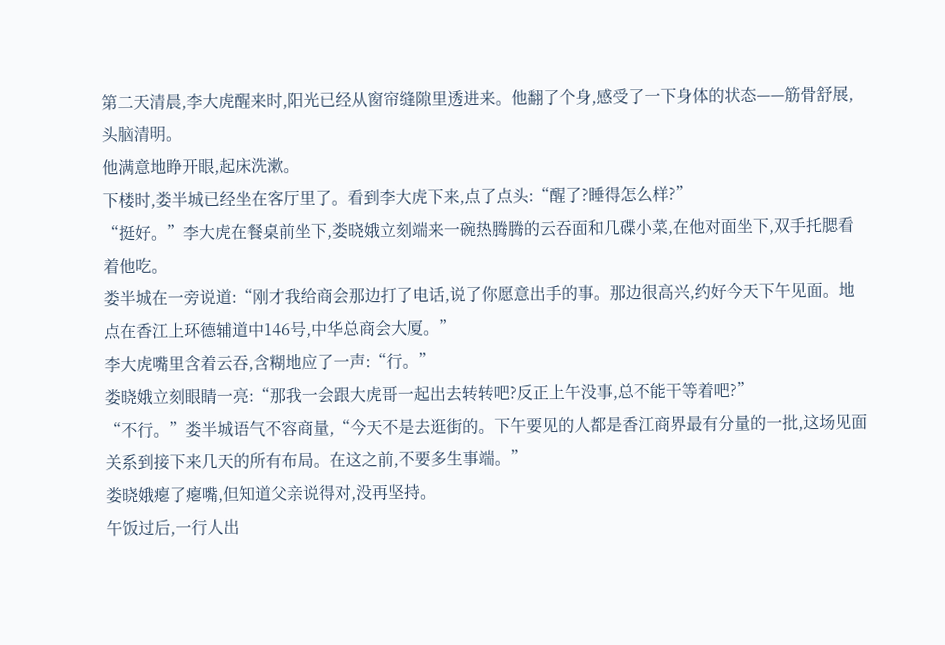第二天清晨,李大虎醒来时,阳光已经从窗帘缝隙里透进来。他翻了个身,感受了一下身体的状态——筋骨舒展,头脑清明。
他满意地睁开眼,起床洗漱。
下楼时,娄半城已经坐在客厅里了。看到李大虎下来,点了点头:“醒了?睡得怎么样?”
“挺好。”李大虎在餐桌前坐下,娄晓娥立刻端来一碗热腾腾的云吞面和几碟小菜,在他对面坐下,双手托腮看着他吃。
娄半城在一旁说道:“刚才我给商会那边打了电话,说了你愿意出手的事。那边很高兴,约好今天下午见面。地点在香江上环德辅道中146号,中华总商会大厦。”
李大虎嘴里含着云吞,含糊地应了一声:“行。”
娄晓娥立刻眼睛一亮:“那我一会跟大虎哥一起出去转转吧?反正上午没事,总不能干等着吧?”
“不行。”娄半城语气不容商量,“今天不是去逛街的。下午要见的人都是香江商界最有分量的一批,这场见面关系到接下来几天的所有布局。在这之前,不要多生事端。”
娄晓娥瘪了瘪嘴,但知道父亲说得对,没再坚持。
午饭过后,一行人出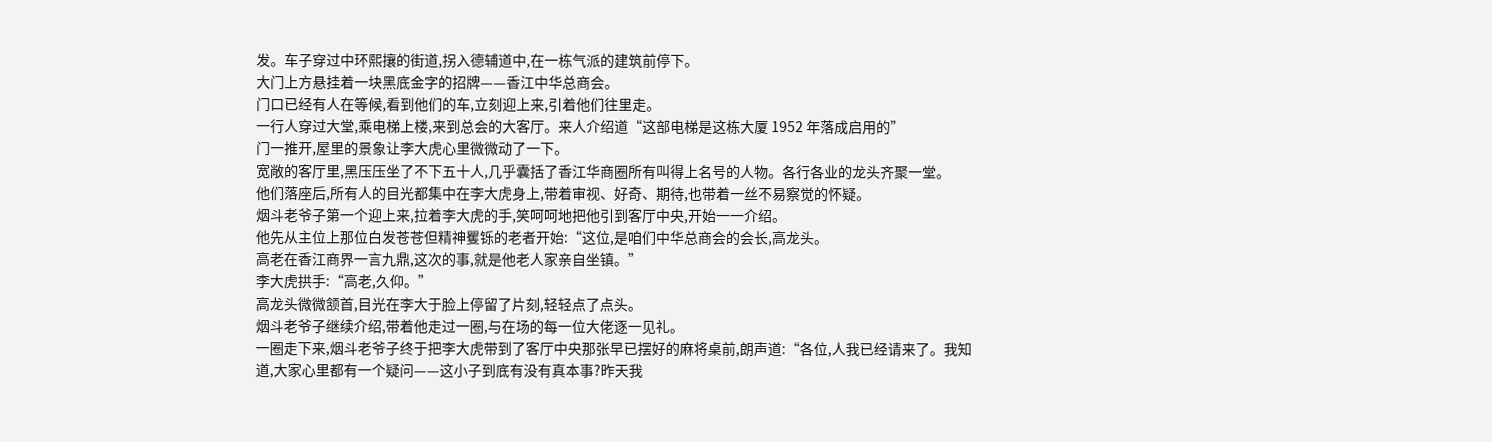发。车子穿过中环熙攘的街道,拐入德辅道中,在一栋气派的建筑前停下。
大门上方悬挂着一块黑底金字的招牌——香江中华总商会。
门口已经有人在等候,看到他们的车,立刻迎上来,引着他们往里走。
一行人穿过大堂,乘电梯上楼,来到总会的大客厅。来人介绍道“这部电梯是这栋大厦 1952 年落成启用的”
门一推开,屋里的景象让李大虎心里微微动了一下。
宽敞的客厅里,黑压压坐了不下五十人,几乎囊括了香江华商圈所有叫得上名号的人物。各行各业的龙头齐聚一堂。
他们落座后,所有人的目光都集中在李大虎身上,带着审视、好奇、期待,也带着一丝不易察觉的怀疑。
烟斗老爷子第一个迎上来,拉着李大虎的手,笑呵呵地把他引到客厅中央,开始一一介绍。
他先从主位上那位白发苍苍但精神矍铄的老者开始:“这位,是咱们中华总商会的会长,高龙头。
高老在香江商界一言九鼎,这次的事,就是他老人家亲自坐镇。”
李大虎拱手:“高老,久仰。”
高龙头微微颔首,目光在李大于脸上停留了片刻,轻轻点了点头。
烟斗老爷子继续介绍,带着他走过一圈,与在场的每一位大佬逐一见礼。
一圈走下来,烟斗老爷子终于把李大虎带到了客厅中央那张早已摆好的麻将桌前,朗声道:“各位,人我已经请来了。我知道,大家心里都有一个疑问——这小子到底有没有真本事?昨天我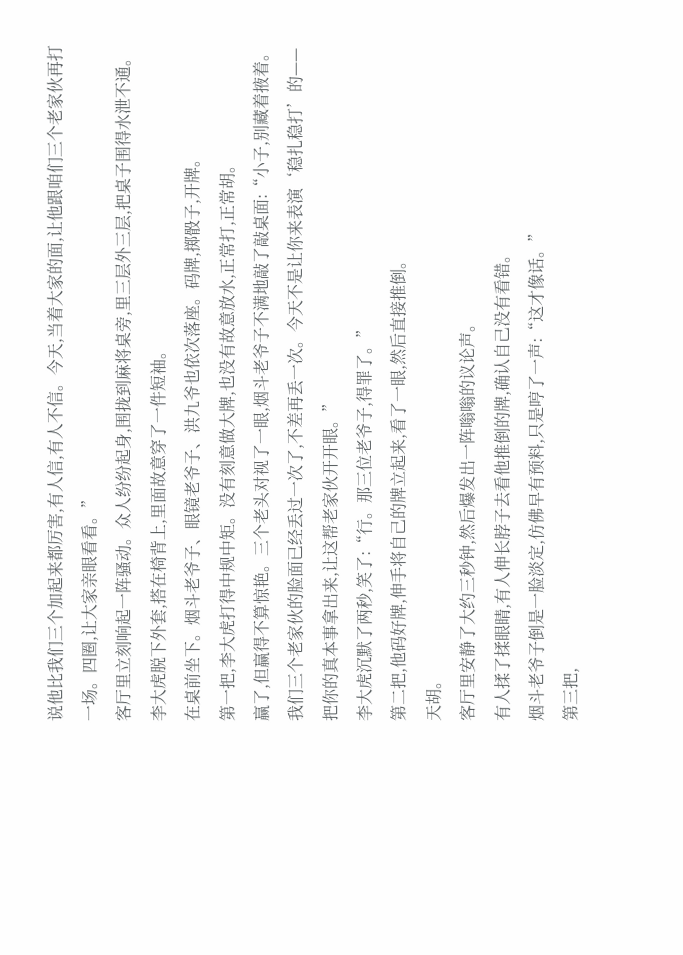说他比我们三个加起来都厉害,有人信,有人不信。今天,当着大家的面,让他跟咱们三个老家伙再打一场。四圈,让大家亲眼看看。”
客厅里立刻响起一阵骚动。众人纷纷起身,围拢到麻将桌旁,里三层外三层,把桌子围得水泄不通。
李大虎脱下外套,搭在椅背上,里面故意穿了一件短袖。
在桌前坐下。烟斗老爷子、眼镜老爷子、洪九爷也依次落座。码牌,掷骰子,开牌。
第一把,李大虎打得中规中矩。没有刻意做大牌,也没有故意放水,正常打,正常胡。
赢了,但赢得不算惊艳。三个老头对视了一眼,烟斗老爷子不满地敲了敲桌面:“小子,别藏着掖着。我们三个老家伙的脸面已经丢过一次了,不差再丢一次。今天不是让你来表演‘稳扎稳打’的——把你的真本事拿出来,让这帮老家伙开开眼。”
李大虎沉默了两秒,笑了:“行。那三位老爷子,得罪了。”
第二把,他码好牌,伸手将自己的牌立起来,看了一眼,然后直接推倒。
天胡。
客厅里安静了大约三秒钟,然后爆发出一阵嗡嗡的议论声。
有人揉了揉眼睛,有人伸长脖子去看他推倒的牌,确认自己没有看错。
烟斗老爷子倒是一脸淡定,仿佛早有预料,只是哼了一声:“这才像话。”
第三把,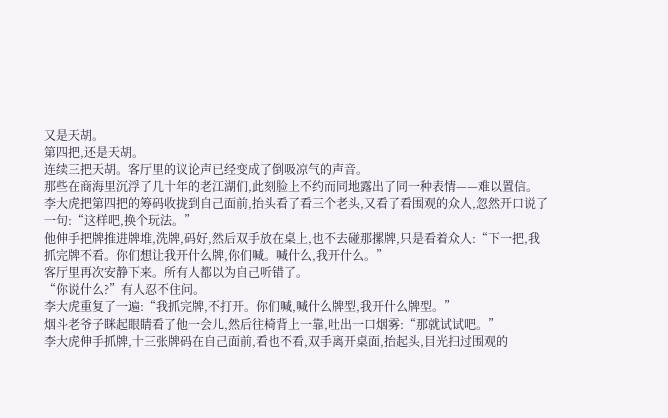又是天胡。
第四把,还是天胡。
连续三把天胡。客厅里的议论声已经变成了倒吸凉气的声音。
那些在商海里沉浮了几十年的老江湖们,此刻脸上不约而同地露出了同一种表情——难以置信。
李大虎把第四把的筹码收拢到自己面前,抬头看了看三个老头,又看了看围观的众人,忽然开口说了一句:“这样吧,换个玩法。”
他伸手把牌推进牌堆,洗牌,码好,然后双手放在桌上,也不去碰那摞牌,只是看着众人:“下一把,我抓完牌不看。你们想让我开什么牌,你们喊。喊什么,我开什么。”
客厅里再次安静下来。所有人都以为自己听错了。
“你说什么?”有人忍不住问。
李大虎重复了一遍:“我抓完牌,不打开。你们喊,喊什么牌型,我开什么牌型。”
烟斗老爷子眯起眼睛看了他一会儿,然后往椅背上一靠,吐出一口烟雾:“那就试试吧。”
李大虎伸手抓牌,十三张牌码在自己面前,看也不看,双手离开桌面,抬起头,目光扫过围观的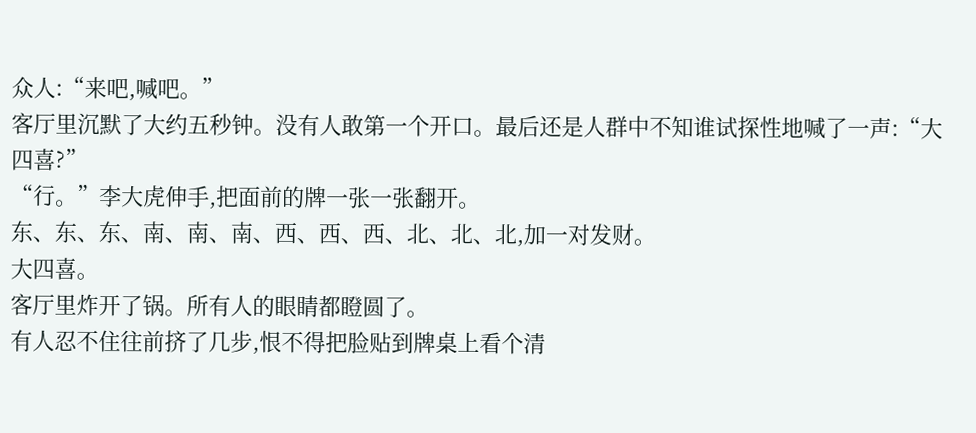众人:“来吧,喊吧。”
客厅里沉默了大约五秒钟。没有人敢第一个开口。最后还是人群中不知谁试探性地喊了一声:“大四喜?”
“行。”李大虎伸手,把面前的牌一张一张翻开。
东、东、东、南、南、南、西、西、西、北、北、北,加一对发财。
大四喜。
客厅里炸开了锅。所有人的眼睛都瞪圆了。
有人忍不住往前挤了几步,恨不得把脸贴到牌桌上看个清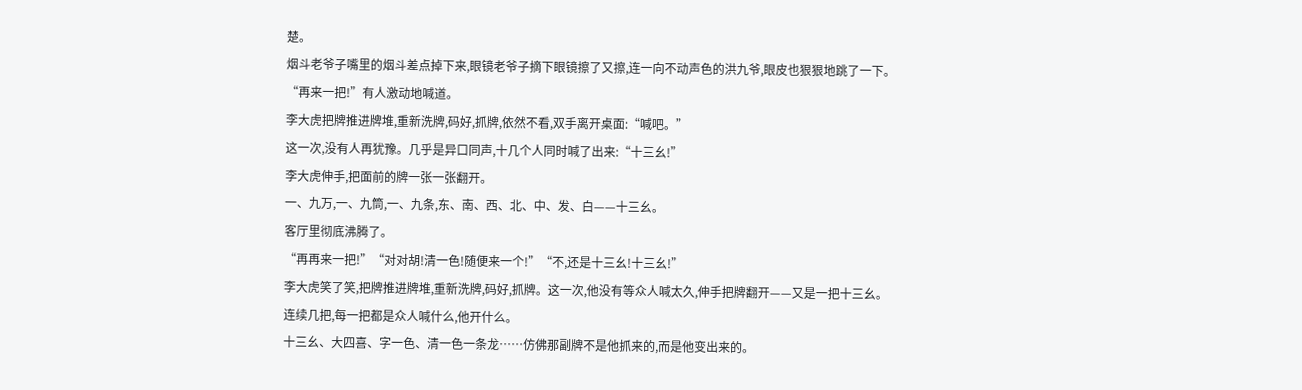楚。
烟斗老爷子嘴里的烟斗差点掉下来,眼镜老爷子摘下眼镜擦了又擦,连一向不动声色的洪九爷,眼皮也狠狠地跳了一下。
“再来一把!”有人激动地喊道。
李大虎把牌推进牌堆,重新洗牌,码好,抓牌,依然不看,双手离开桌面:“喊吧。”
这一次,没有人再犹豫。几乎是异口同声,十几个人同时喊了出来:“十三幺!”
李大虎伸手,把面前的牌一张一张翻开。
一、九万,一、九筒,一、九条,东、南、西、北、中、发、白——十三幺。
客厅里彻底沸腾了。
“再再来一把!”“对对胡!清一色!随便来一个!”“不,还是十三幺!十三幺!”
李大虎笑了笑,把牌推进牌堆,重新洗牌,码好,抓牌。这一次,他没有等众人喊太久,伸手把牌翻开——又是一把十三幺。
连续几把,每一把都是众人喊什么,他开什么。
十三幺、大四喜、字一色、清一色一条龙……仿佛那副牌不是他抓来的,而是他变出来的。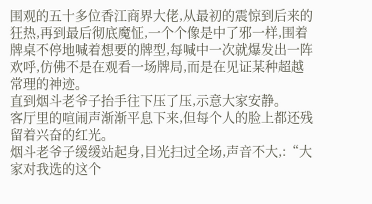围观的五十多位香江商界大佬,从最初的震惊到后来的狂热,再到最后彻底魔怔,一个个像是中了邪一样,围着牌桌不停地喊着想要的牌型,每喊中一次就爆发出一阵欢呼,仿佛不是在观看一场牌局,而是在见证某种超越常理的神迹。
直到烟斗老爷子抬手往下压了压,示意大家安静。
客厅里的喧闹声渐渐平息下来,但每个人的脸上都还残留着兴奋的红光。
烟斗老爷子缓缓站起身,目光扫过全场,声音不大,:“大家对我选的这个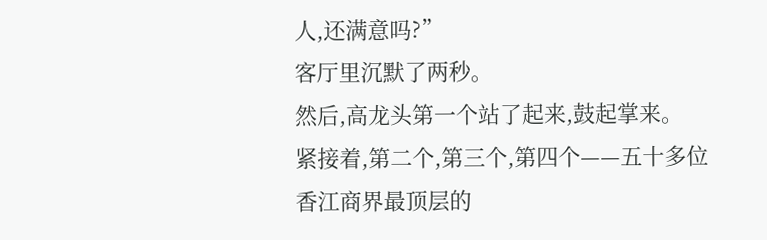人,还满意吗?”
客厅里沉默了两秒。
然后,高龙头第一个站了起来,鼓起掌来。
紧接着,第二个,第三个,第四个——五十多位香江商界最顶层的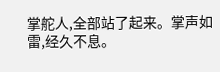掌舵人,全部站了起来。掌声如雷,经久不息。